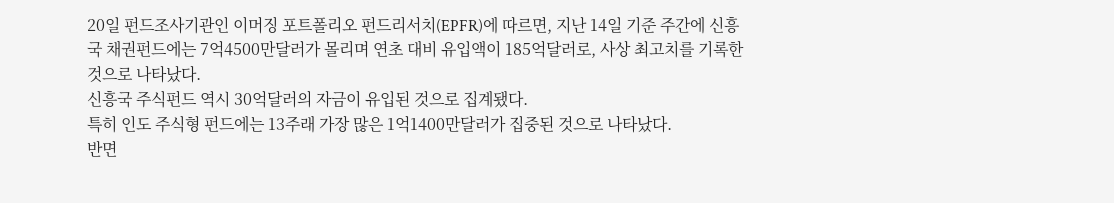20일 펀드조사기관인 이머징 포트폴리오 펀드리서치(EPFR)에 따르면, 지난 14일 기준 주간에 신흥국 채권펀드에는 7억4500만달러가 몰리며 연초 대비 유입액이 185억달러로, 사상 최고치를 기록한 것으로 나타났다.
신흥국 주식펀드 역시 30억달러의 자금이 유입된 것으로 집계됐다.
특히 인도 주식형 펀드에는 13주래 가장 많은 1억1400만달러가 집중된 것으로 나타났다.
반면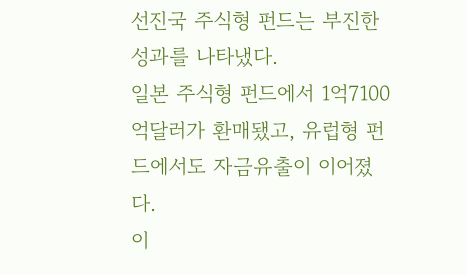선진국 주식형 펀드는 부진한 성과를 나타냈다.
일본 주식형 펀드에서 1억7100억달러가 환매됐고, 유럽형 펀드에서도 자금유출이 이어졌다.
이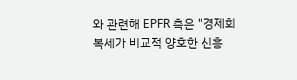와 관련해 EPFR 측은 "경제회복세가 비교적 양호한 신흥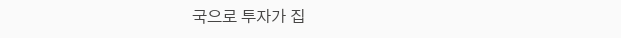국으로 투자가 집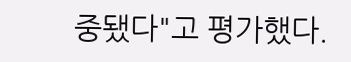중됐다"고 평가했다.